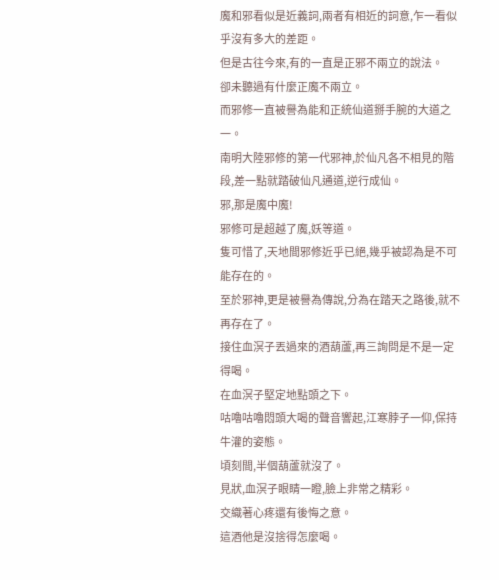魔和邪看似是近義詞,兩者有相近的詞意,乍一看似乎沒有多大的差距。
但是古往今來,有的一直是正邪不兩立的說法。
卻未聽過有什麼正魔不兩立。
而邪修一直被譽為能和正統仙道掰手腕的大道之一。
南明大陸邪修的第一代邪神,於仙凡各不相見的階段,差一點就踏破仙凡通道,逆行成仙。
邪,那是魔中魔!
邪修可是超越了魔,妖等道。
隻可惜了,天地間邪修近乎已絕,幾乎被認為是不可能存在的。
至於邪神,更是被譽為傳說,分為在踏天之路後,就不再存在了。
接住血溟子丟過來的酒葫蘆,再三詢問是不是一定得喝。
在血溟子堅定地點頭之下。
咕嚕咕嚕悶頭大喝的聲音響起,江寒脖子一仰,保持牛灌的姿態。
頃刻間,半個葫蘆就沒了。
見狀,血溟子眼睛一瞪,臉上非常之精彩。
交織著心疼還有後悔之意。
這酒他是沒捨得怎麼喝。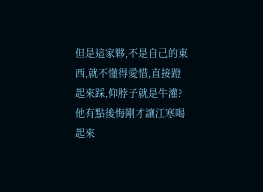但是這家夥,不是自己的東西,就不懂得愛惜,直接蹬起來踩,仰脖子就是牛灌?
他有點後悔剛才讓江寒喝起來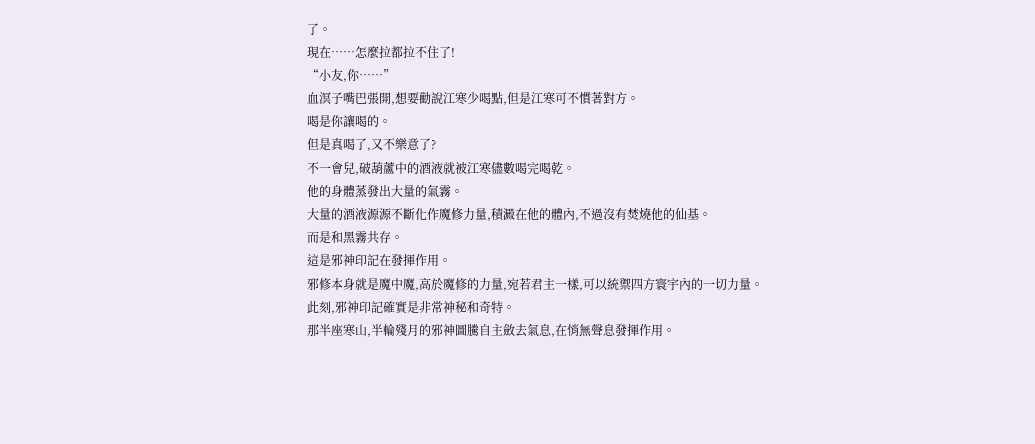了。
現在……怎麼拉都拉不住了!
“小友,你……”
血溟子嘴巴張開,想要勸說江寒少喝點,但是江寒可不慣著對方。
喝是你讓喝的。
但是真喝了,又不樂意了?
不一會兒,破葫蘆中的酒液就被江寒儘數喝完喝乾。
他的身體蒸發出大量的氣霧。
大量的酒液源源不斷化作魔修力量,積澱在他的體內,不過沒有焚燒他的仙基。
而是和黑霧共存。
這是邪神印記在發揮作用。
邪修本身就是魔中魔,高於魔修的力量,宛若君主一樣,可以統禦四方寰宇內的一切力量。
此刻,邪神印記確實是非常神秘和奇特。
那半座寒山,半輪殘月的邪神圖騰自主斂去氣息,在悄無聲息發揮作用。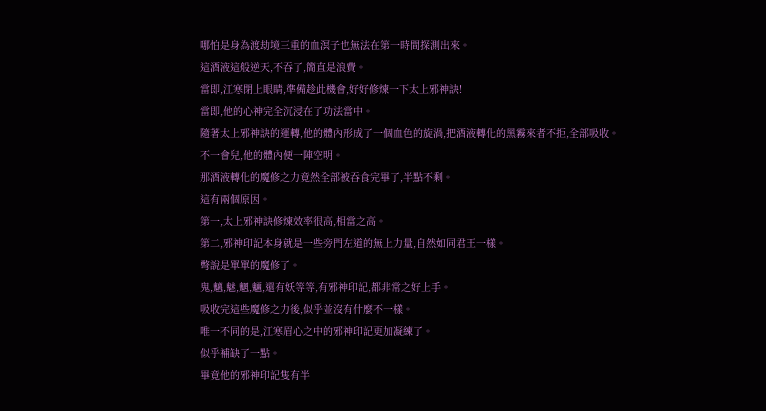哪怕是身為渡劫境三重的血溟子也無法在第一時間探測出來。
這酒液這般逆天,不吞了,簡直是浪費。
當即,江寒閉上眼睛,準備趁此機會,好好修煉一下太上邪神訣!
當即,他的心神完全沉浸在了功法當中。
隨著太上邪神訣的運轉,他的體內形成了一個血色的旋渦,把酒液轉化的黑霧來者不拒,全部吸收。
不一會兒,他的體內便一陣空明。
那酒液轉化的魔修之力竟然全部被吞食完畢了,半點不剩。
這有兩個原因。
第一,太上邪神訣修煉效率很高,相當之高。
第二,邪神印記本身就是一些旁門左道的無上力量,自然如同君王一樣。
彆說是單單的魔修了。
鬼,魑,魅,魍,魎,還有妖等等,有邪神印記,都非常之好上手。
吸收完這些魔修之力後,似乎並沒有什麼不一樣。
唯一不同的是,江寒眉心之中的邪神印記更加凝練了。
似乎補缺了一點。
畢竟他的邪神印記隻有半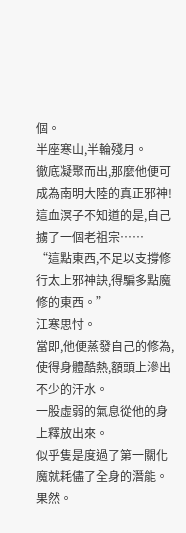個。
半座寒山,半輪殘月。
徹底凝聚而出,那麼他便可成為南明大陸的真正邪神!
這血溟子不知道的是,自己擄了一個老祖宗……
“這點東西,不足以支撐修行太上邪神訣,得騙多點魔修的東西。”
江寒思忖。
當即,他便蒸發自己的修為,使得身體酷熱,額頭上滲出不少的汗水。
一股虛弱的氣息從他的身上釋放出來。
似乎隻是度過了第一關化魔就耗儘了全身的潛能。
果然。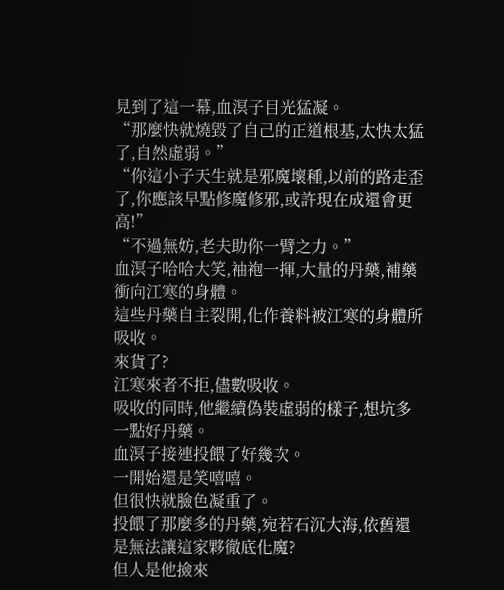見到了這一幕,血溟子目光猛凝。
“那麼快就燒毀了自己的正道根基,太快太猛了,自然虛弱。”
“你這小子天生就是邪魔壞種,以前的路走歪了,你應該早點修魔修邪,或許現在成還會更高!”
“不過無妨,老夫助你一臂之力。”
血溟子哈哈大笑,袖袍一揮,大量的丹藥,補藥衝向江寒的身體。
這些丹藥自主裂開,化作養料被江寒的身體所吸收。
來貨了?
江寒來者不拒,儘數吸收。
吸收的同時,他繼續偽裝虛弱的樣子,想坑多一點好丹藥。
血溟子接連投餵了好幾次。
一開始還是笑嘻嘻。
但很快就臉色凝重了。
投餵了那麼多的丹藥,宛若石沉大海,依舊還是無法讓這家夥徹底化魔?
但人是他撿來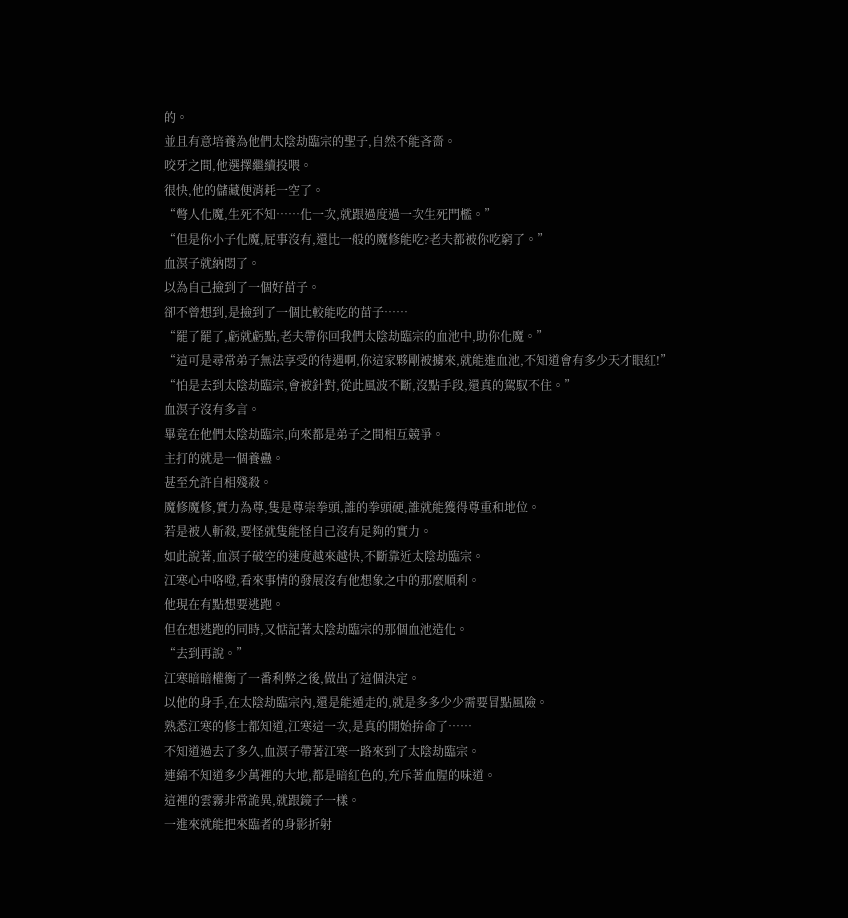的。
並且有意培養為他們太陰劫臨宗的聖子,自然不能吝嗇。
咬牙之間,他選擇繼續投喂。
很快,他的儲藏便消耗一空了。
“彆人化魔,生死不知……化一次,就跟過度過一次生死門檻。”
“但是你小子化魔,屁事沒有,還比一般的魔修能吃?老夫都被你吃窮了。”
血溟子就納悶了。
以為自己撿到了一個好苗子。
卻不曾想到,是撿到了一個比較能吃的苗子……
“罷了罷了,虧就虧點,老夫帶你回我們太陰劫臨宗的血池中,助你化魔。”
“這可是尋常弟子無法享受的待遇啊,你這家夥剛被擄來,就能進血池,不知道會有多少天才眼紅!”
“怕是去到太陰劫臨宗,會被針對,從此風波不斷,沒點手段,還真的駕馭不住。”
血溟子沒有多言。
畢竟在他們太陰劫臨宗,向來都是弟子之間相互競爭。
主打的就是一個養蠱。
甚至允許自相殘殺。
魔修魔修,實力為尊,隻是尊崇拳頭,誰的拳頭硬,誰就能獲得尊重和地位。
若是被人斬殺,要怪就隻能怪自己沒有足夠的實力。
如此說著,血溟子破空的速度越來越快,不斷靠近太陰劫臨宗。
江寒心中咯噔,看來事情的發展沒有他想象之中的那麼順利。
他現在有點想要逃跑。
但在想逃跑的同時,又惦記著太陰劫臨宗的那個血池造化。
“去到再說。”
江寒暗暗權衡了一番利弊之後,做出了這個決定。
以他的身手,在太陰劫臨宗內,還是能遁走的,就是多多少少需要冒點風險。
熟悉江寒的修士都知道,江寒這一次,是真的開始拚命了……
不知道過去了多久,血溟子帶著江寒一路來到了太陰劫臨宗。
連綿不知道多少萬裡的大地,都是暗紅色的,充斥著血腥的味道。
這裡的雲霧非常詭異,就跟鏡子一樣。
一進來就能把來臨者的身影折射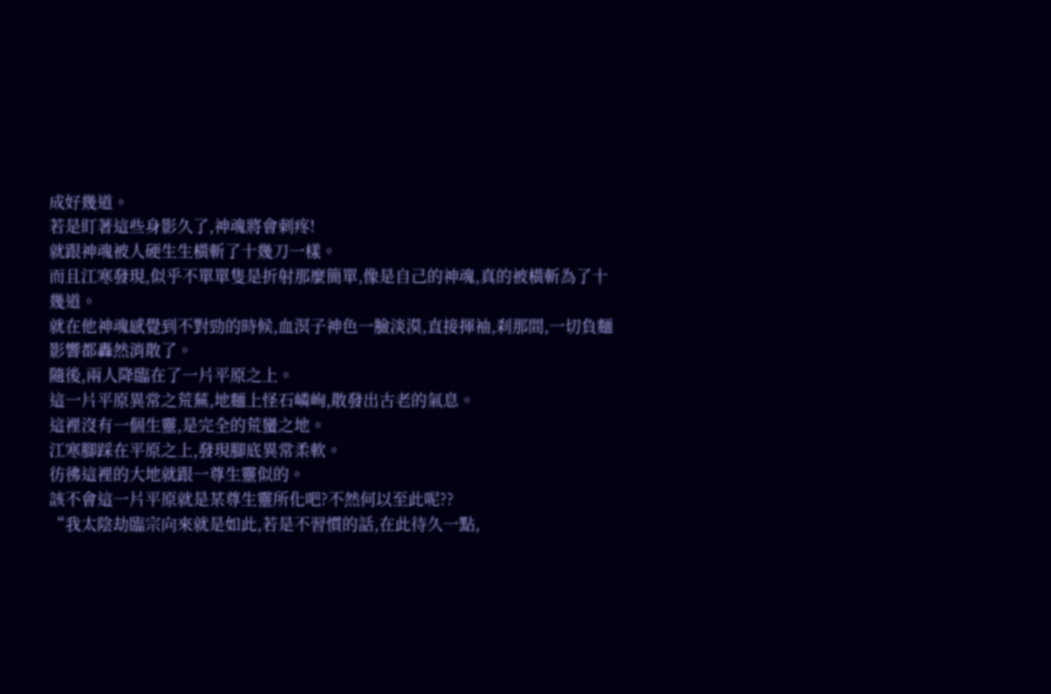成好幾道。
若是盯著這些身影久了,神魂將會刺疼!
就跟神魂被人硬生生橫斬了十幾刀一樣。
而且江寒發現,似乎不單單隻是折射那麼簡單,像是自己的神魂,真的被橫斬為了十幾道。
就在他神魂感覺到不對勁的時候,血溟子神色一臉淡漠,直接揮袖,刹那間,一切負麵影響都轟然消散了。
隨後,兩人降臨在了一片平原之上。
這一片平原異常之荒蕪,地麵上怪石嶙峋,散發出古老的氣息。
這裡沒有一個生靈,是完全的荒蠻之地。
江寒腳踩在平原之上,發現腳底異常柔軟。
彷彿這裡的大地就跟一尊生靈似的。
該不會這一片平原就是某尊生靈所化吧?不然何以至此呢??
“我太陰劫臨宗向來就是如此,若是不習慣的話,在此待久一點,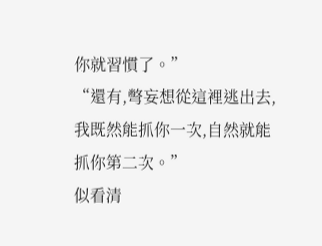你就習慣了。”
“還有,彆妄想從這裡逃出去,我既然能抓你一次,自然就能抓你第二次。”
似看清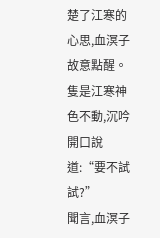楚了江寒的心思,血溟子故意點醒。
隻是江寒神色不動,沉吟開口說道:“要不試試?”
聞言,血溟子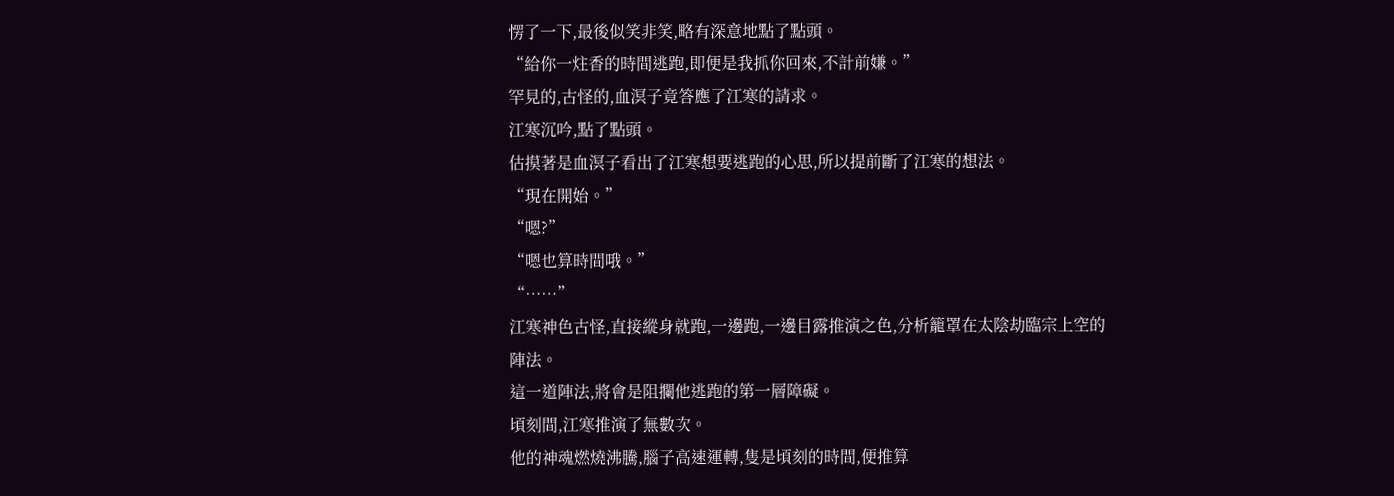愣了一下,最後似笑非笑,略有深意地點了點頭。
“給你一炷香的時間逃跑,即便是我抓你回來,不計前嫌。”
罕見的,古怪的,血溟子竟答應了江寒的請求。
江寒沉吟,點了點頭。
估摸著是血溟子看出了江寒想要逃跑的心思,所以提前斷了江寒的想法。
“現在開始。”
“嗯?”
“嗯也算時間哦。”
“……”
江寒神色古怪,直接縱身就跑,一邊跑,一邊目露推演之色,分析籠罩在太陰劫臨宗上空的陣法。
這一道陣法,將會是阻攔他逃跑的第一層障礙。
頃刻間,江寒推演了無數次。
他的神魂燃燒沸騰,腦子高速運轉,隻是頃刻的時間,便推算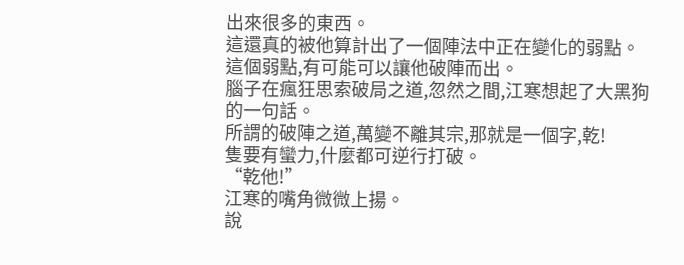出來很多的東西。
這還真的被他算計出了一個陣法中正在變化的弱點。
這個弱點,有可能可以讓他破陣而出。
腦子在瘋狂思索破局之道,忽然之間,江寒想起了大黑狗的一句話。
所謂的破陣之道,萬變不離其宗,那就是一個字,乾!
隻要有蠻力,什麼都可逆行打破。
“乾他!”
江寒的嘴角微微上揚。
說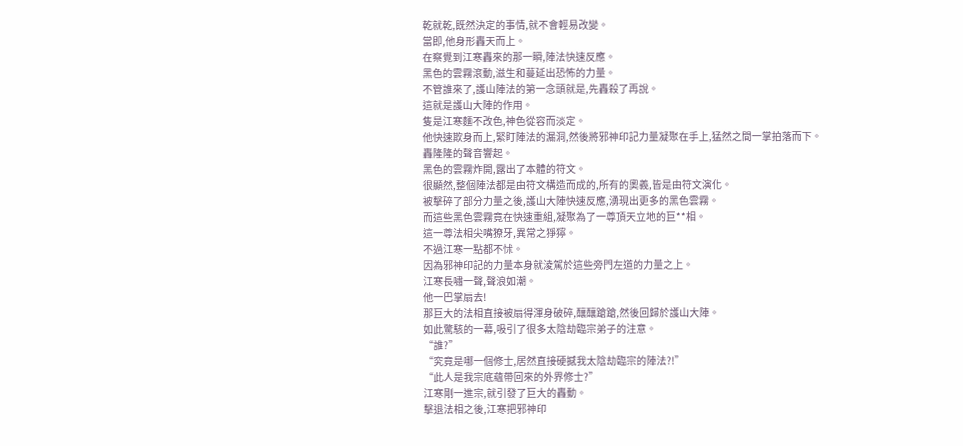乾就乾,既然決定的事情,就不會輕易改變。
當即,他身形轟天而上。
在察覺到江寒轟來的那一瞬,陣法快速反應。
黑色的雲霧滾動,滋生和蔓延出恐怖的力量。
不管誰來了,護山陣法的第一念頭就是,先轟殺了再說。
這就是護山大陣的作用。
隻是江寒麵不改色,神色從容而淡定。
他快速欺身而上,緊盯陣法的漏洞,然後將邪神印記力量凝聚在手上,猛然之間一掌拍落而下。
轟隆隆的聲音響起。
黑色的雲霧炸開,露出了本體的符文。
很顯然,整個陣法都是由符文構造而成的,所有的奧義,皆是由符文演化。
被擊碎了部分力量之後,護山大陣快速反應,湧現出更多的黑色雲霧。
而這些黑色雲霧竟在快速重組,凝聚為了一尊頂天立地的巨**相。
這一尊法相尖嘴獠牙,異常之猙獰。
不過江寒一點都不怵。
因為邪神印記的力量本身就淩駕於這些旁門左道的力量之上。
江寒長嘯一聲,聲浪如潮。
他一巴掌扇去!
那巨大的法相直接被扇得渾身破碎,釀釀蹌蹌,然後回歸於護山大陣。
如此驚駭的一幕,吸引了很多太陰劫臨宗弟子的注意。
“誰?”
“究竟是哪一個修士,居然直接硬撼我太陰劫臨宗的陣法?!”
“此人是我宗底蘊帶回來的外界修士?”
江寒剛一進宗,就引發了巨大的轟動。
擊退法相之後,江寒把邪神印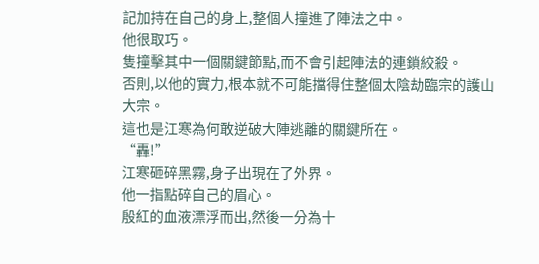記加持在自己的身上,整個人撞進了陣法之中。
他很取巧。
隻撞擊其中一個關鍵節點,而不會引起陣法的連鎖絞殺。
否則,以他的實力,根本就不可能擋得住整個太陰劫臨宗的護山大宗。
這也是江寒為何敢逆破大陣逃離的關鍵所在。
“轟!”
江寒砸碎黑霧,身子出現在了外界。
他一指點碎自己的眉心。
殷紅的血液漂浮而出,然後一分為十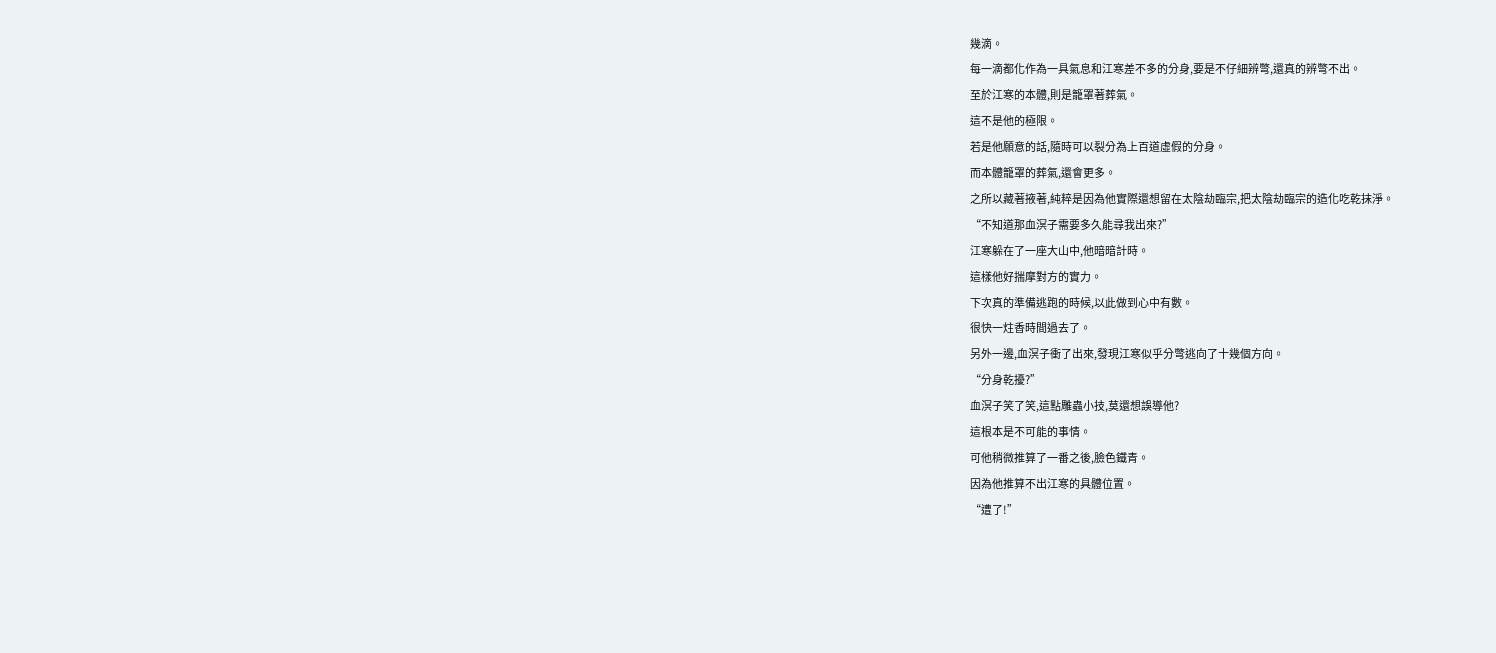幾滴。
每一滴都化作為一具氣息和江寒差不多的分身,要是不仔細辨彆,還真的辨彆不出。
至於江寒的本體,則是籠罩著葬氣。
這不是他的極限。
若是他願意的話,隨時可以裂分為上百道虛假的分身。
而本體籠罩的葬氣,還會更多。
之所以藏著掖著,純粹是因為他實際還想留在太陰劫臨宗,把太陰劫臨宗的造化吃乾抹淨。
“不知道那血溟子需要多久能尋我出來?”
江寒躲在了一座大山中,他暗暗計時。
這樣他好揣摩對方的實力。
下次真的準備逃跑的時候,以此做到心中有數。
很快一炷香時間過去了。
另外一邊,血溟子衝了出來,發現江寒似乎分彆逃向了十幾個方向。
“分身乾擾?”
血溟子笑了笑,這點雕蟲小技,莫還想誤導他?
這根本是不可能的事情。
可他稍微推算了一番之後,臉色鐵青。
因為他推算不出江寒的具體位置。
“遭了!”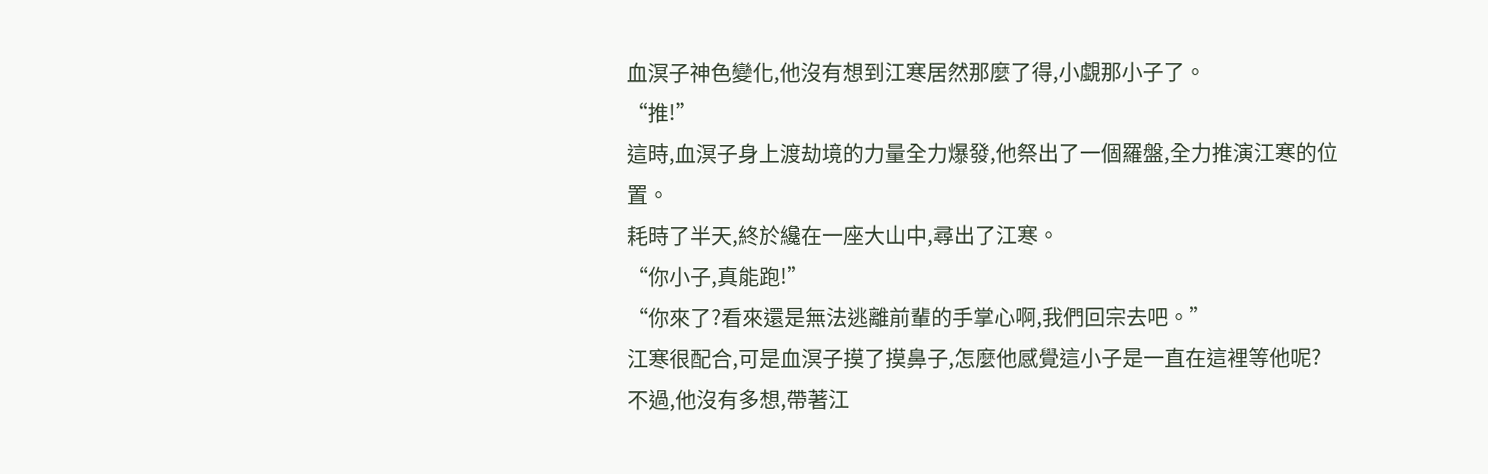血溟子神色變化,他沒有想到江寒居然那麼了得,小覷那小子了。
“推!”
這時,血溟子身上渡劫境的力量全力爆發,他祭出了一個羅盤,全力推演江寒的位置。
耗時了半天,終於纔在一座大山中,尋出了江寒。
“你小子,真能跑!”
“你來了?看來還是無法逃離前輩的手掌心啊,我們回宗去吧。”
江寒很配合,可是血溟子摸了摸鼻子,怎麼他感覺這小子是一直在這裡等他呢?
不過,他沒有多想,帶著江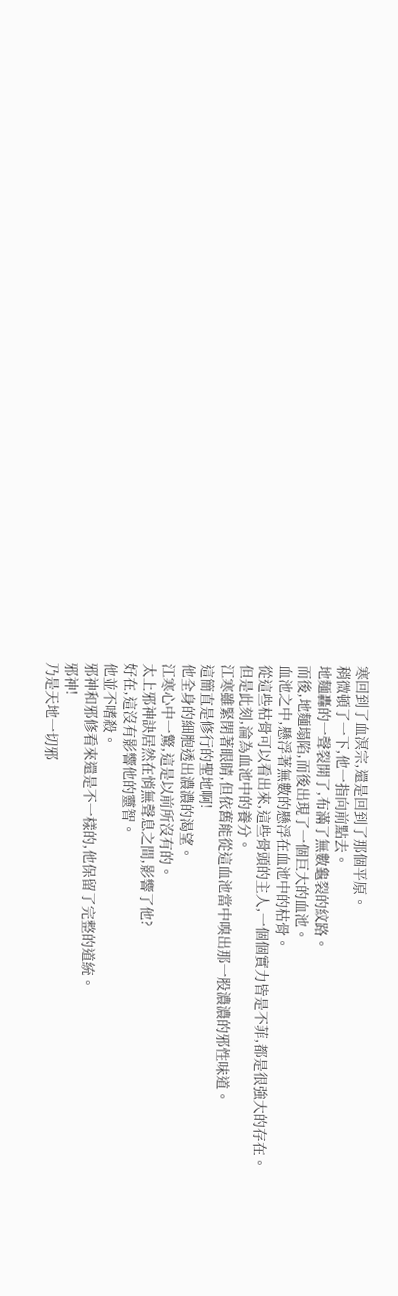寒回到了血溟宗,還是回到了那個平原。
稍微頓了一下,他一指向前點去。
地麵轟的一聲裂開了,布滿了無數龜裂的紋路。
而後,地麵塌陷,而後出現了一個巨大的血池。
血池之中,懸浮著無數的懸浮在血池中的枯骨。
從這些枯骨可以看出來,這些骨頭的主人,一個個實力皆是不菲,都是很強大的存在。
但是此刻,淪為血池中的養分。
江寒雖緊閉著眼睛,但依舊能從這血池當中嗅出那一股濃濃的邪性味道。
這簡直是修行的聖地啊!
他全身的細胞透出濃濃的渴望。
江寒心中一驚,這是以前所沒有的。
太上邪神訣居然在悄無聲息之間,影響了他?
好在,這沒有影響他的靈智。
他並不嗜殺。
邪神和邪修看來還是不一樣的,他保留了完整的道統。
邪神!
乃是天地一切邪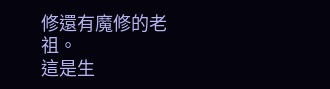修還有魔修的老祖。
這是生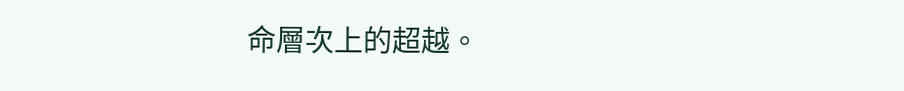命層次上的超越。